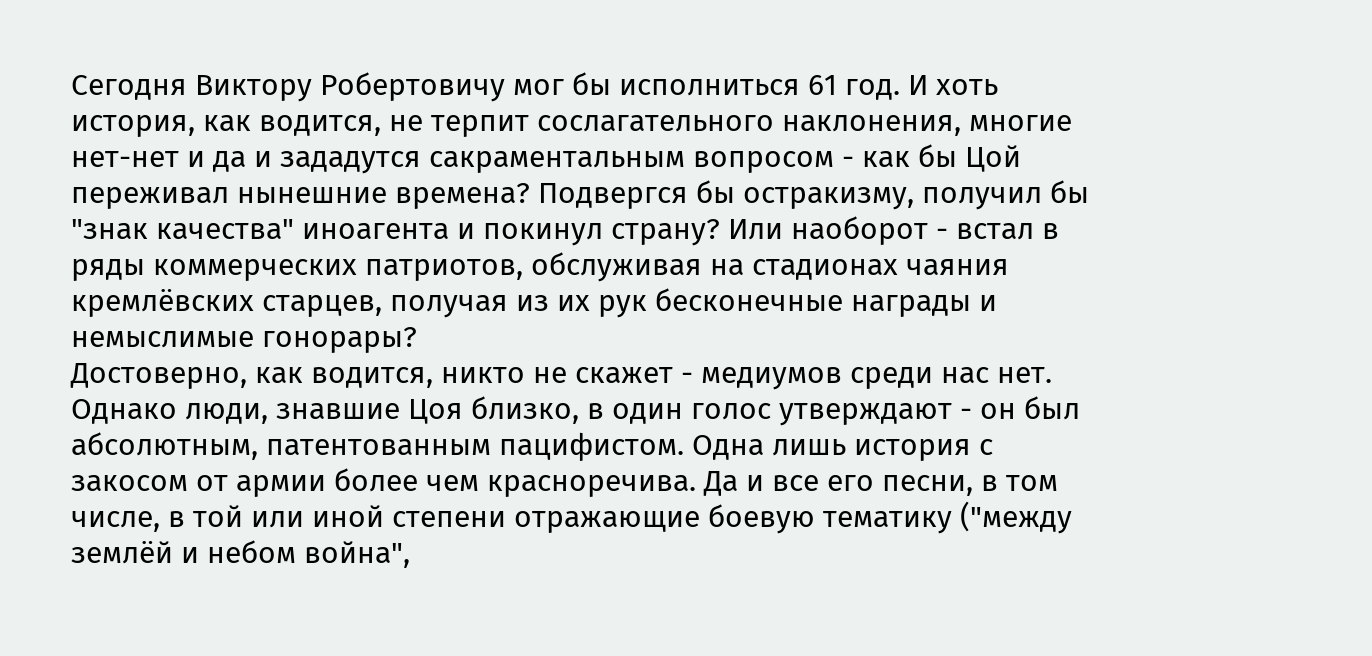Сегодня Виктору Робертовичу мог бы исполниться 61 год. И хоть история, как водится, не терпит сослагательного наклонения, многие нет-нет и да и зададутся сакраментальным вопросом - как бы Цой переживал нынешние времена? Подвергся бы остракизму, получил бы "знак качества" иноагента и покинул страну? Или наоборот - встал в ряды коммерческих патриотов, обслуживая на стадионах чаяния кремлёвских старцев, получая из их рук бесконечные награды и немыслимые гонорары?
Достоверно, как водится, никто не скажет - медиумов среди нас нет. Однако люди, знавшие Цоя близко, в один голос утверждают - он был абсолютным, патентованным пацифистом. Одна лишь история с закосом от армии более чем красноречива. Да и все его песни, в том числе, в той или иной степени отражающие боевую тематику ("между землёй и небом война",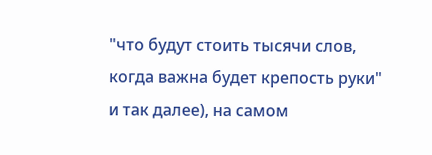"что будут стоить тысячи слов, когда важна будет крепость руки" и так далее), на самом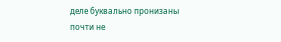деле буквально пронизаны почти не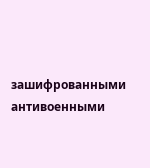зашифрованными антивоенными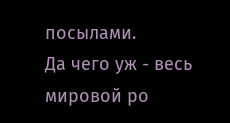посылами.
Да чего уж - весь мировой ро